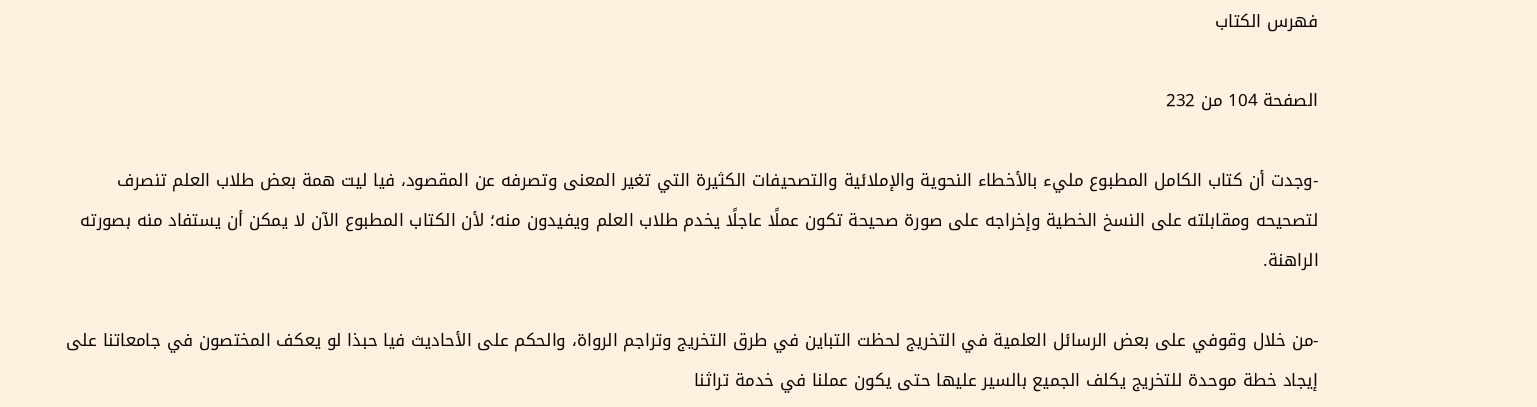فهرس الكتاب

الصفحة 104 من 232

-وجدت أن كتاب الكامل المطبوع مليء بالأخطاء النحوية والإملائية والتصحيفات الكثيرة التي تغير المعنى وتصرفه عن المقصود، فيا ليت همة بعض طلاب العلم تنصرف لتصحيحه ومقابلته على النسخ الخطية وإخراجه على صورة صحيحة تكون عملًا عاجلًا يخدم طلاب العلم ويفيدون منه؛ لأن الكتاب المطبوع الآن لا يمكن أن يستفاد منه بصورته الراهنة.

-من خلال وقوفي على بعض الرسائل العلمية في التخريج لحظت التباين في طرق التخريج وتراجم الرواة، والحكم على الأحاديث فيا حبذا لو يعكف المختصون في جامعاتنا على إيجاد خطة موحدة للتخريج يكلف الجميع بالسير عليها حتى يكون عملنا في خدمة تراثنا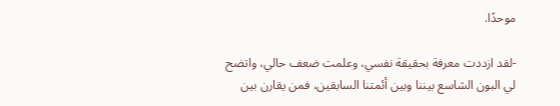موحدًا.

-لقد ازددت معرفة بحقيقة نفسي، وعلمت ضعف حالي، واتضح لي البون الشاسع بيننا وبين أئمتنا السابقين، فمن يقارن بين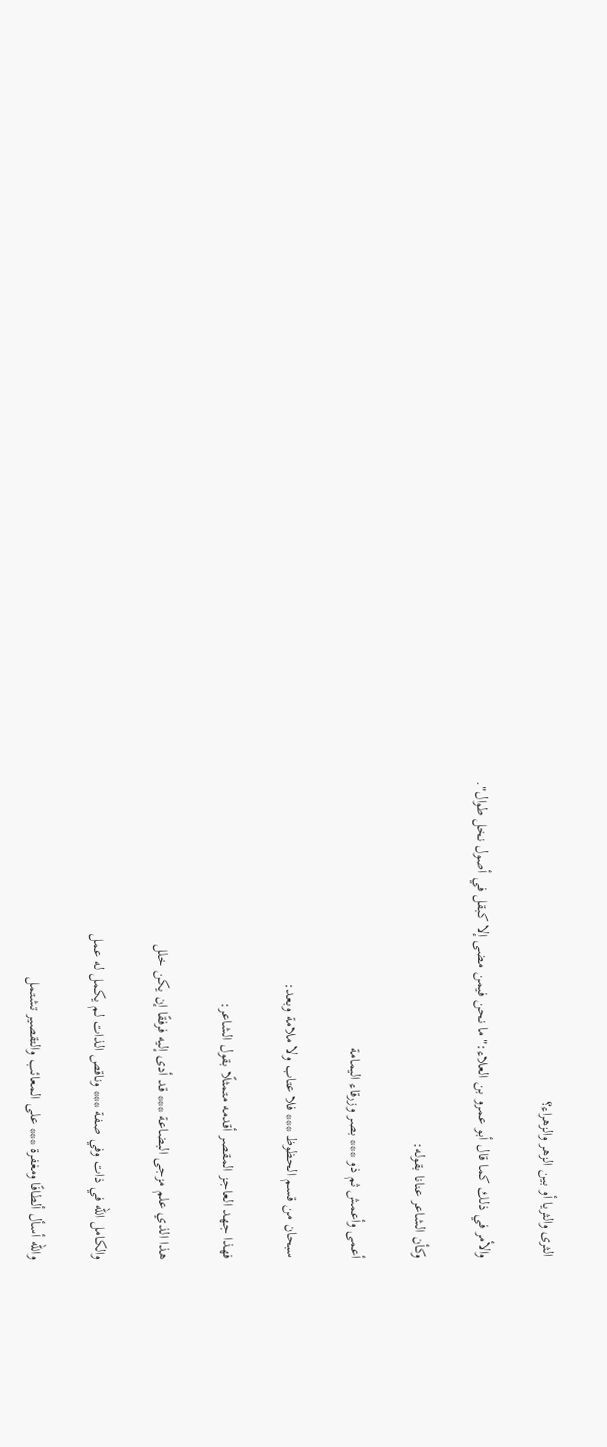الثرى والثريا أو بين الزهر والزهراء؟

والأمر في ذلك كما قال أبو عمرو بن العلاء:"ما نحن فيمن مضى إلا كبقل في أصول نخل طوال".

وكأن الشاعر عنانا بقوله:

أعمى وأعمش ثم ذو *** بصر وزرقاء اليمامة

سبحان من قسم الحظوظ *** فلا عتاب ولا ملامة وبعد:

فهذا جهد العاجز المقصر أقدمه متمثلًا بقول الشاعر:

هذا الذي علم مزجى البضاعة *** قد أدى إليه فرفقًا إن يكن خلل

والكامل الله في ذات وفي صفة *** وناقص الذات لم يكمل له عمل

والله أسأل ألطافًا ومغفرة *** على المعائب والتقصير تشتمل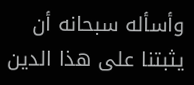وأسأله سبحانه أن يثبتنا على هذا الدين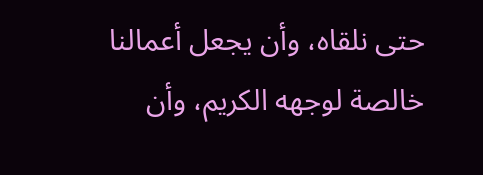حتى نلقاه، وأن يجعل أعمالنا خالصة لوجهه الكريم، وأن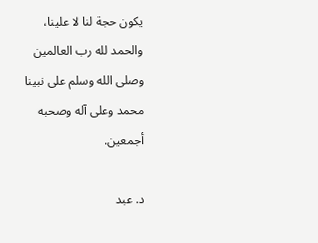يكون حجة لنا لا علينا، والحمد لله رب العالمين وصلى الله وسلم على نبينا محمد وعلى آله وصحبه أجمعين.

د. عبد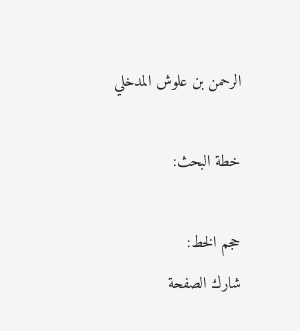الرحمن بن علوش المدخلي

خطة البحث:

حجم الخط:
شارك الصفحة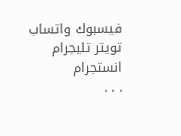فيسبوك واتساب تويتر تليجرام انستجرام
. . .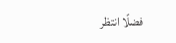فضلًا انتظر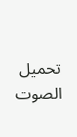تحميل الصوت